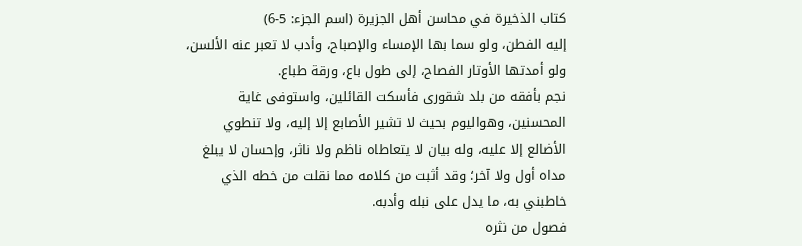كتاب الذخيرة في محاسن أهل الجزيرة (اسم الجزء: 5-6)
إليه الفطن، ولو سما بها الإمساء والإصباح، وأدب لا تعبر عنه الألسن، ولو أمدتها الأوتار الفصاح، إلى طول باع، ورقة طباع.
نجم بأفقه من بلد شقورى فأسكت القائلين، واستوفى غاية المحسنين، وهواليوم بحيث لا تشير الأصابع إلا إليه، ولا تنطوي الأضالع إلا عليه، وله بيان لا يتعاطاه ناظم ولا ناثر، وإحسان لا يبلغ مداه أول ولا آخر؛ وقد أثبت من كلامه مما نقلت من خطه الذي خاطبني به، ما يدل على نبله وأدبه.
فصول من نثره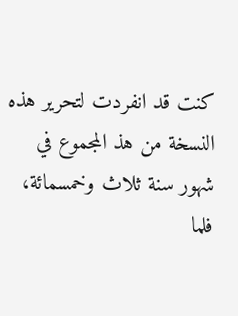كنت قد انفردت لتحرير هذه النسخة من هذ المجموع في شهور سنة ثلاث وخمسمائة، فلما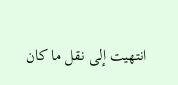انتهيت إلى نقل ما كان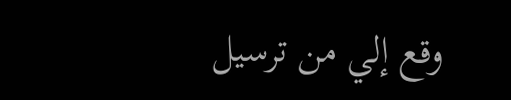وقع إلي من ترسيل